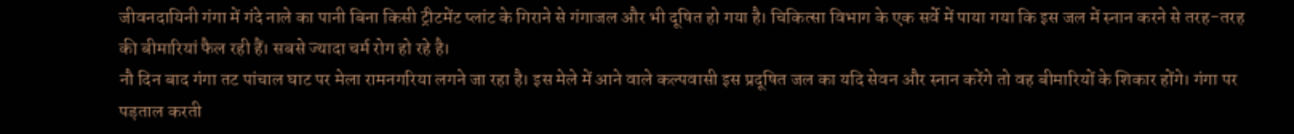जीवनदायिनी गंगा में गंदे नाले का पानी बिना किसी ट्रीटमेंट प्लांट के गिराने से गंगाजल और भी दूषित हो गया है। चिकित्सा विभाग के एक सर्वे में पाया गया कि इस जल में स्नान करने से तरह-तरह की बीमारियां फैल रही हैं। सबसे ज्यादा चर्म रोग हो रहे है।
नौ दिन बाद गंगा तट पांचाल घाट पर मेला रामनगरिया लगने जा रहा है। इस मेले में आने वाले कल्पवासी इस प्रदूषित जल का यदि सेवन और स्नान करेंगे तो वह बीमारियों के शिकार होंगे। गंगा पर पड़ताल करती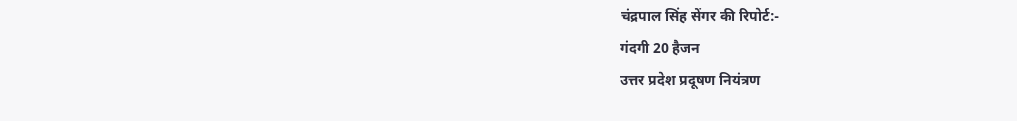चंद्रपाल सिंह सेंगर की रिपोर्ट:-
गंदगी 20 हैजन
उत्तर प्रदेश प्रदूषण नियंत्रण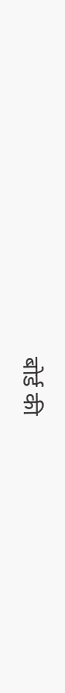बोर्ड की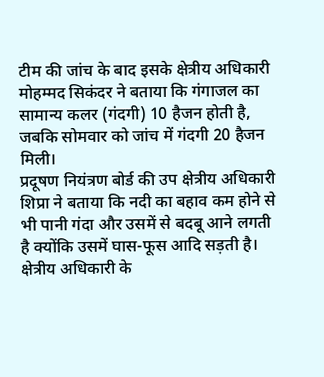टीम की जांच के बाद इसके क्षेत्रीय अधिकारी मोहम्मद सिकंदर ने बताया कि गंगाजल का सामान्य कलर (गंदगी) 10 हैजन होती है, जबकि सोमवार को जांच में गंदगी 20 हैजन मिली।
प्रदूषण नियंत्रण बोर्ड की उप क्षेत्रीय अधिकारी शिप्रा ने बताया कि नदी का बहाव कम होने से भी पानी गंदा और उसमें से बदबू आने लगती है क्योंकि उसमें घास-फूस आदि सड़ती है। क्षेत्रीय अधिकारी के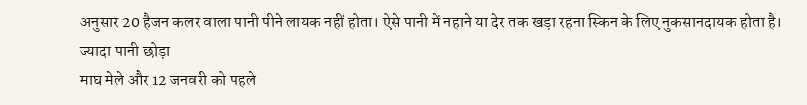अनुसार 20 हैजन कलर वाला पानी पीने लायक नहीं होता। ऐसे पानी में नहाने या देर तक खड़ा रहना स्किन के लिए नुकसानदायक होता है।
ज्यादा पानी छोड़ा
माघ मेले और 12 जनवरी को पहले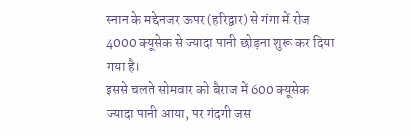स्नान के मद्देनजर ऊपर (हरिद्वार) से गंगा में रोज 4000 क्यूसेक से ज्यादा पानी छोड़ना शुरू कर दिया गया है।
इससे चलते सोमवार को बैराज में 600 क्यूसेक ज्यादा पानी आया, पर गंदगी जस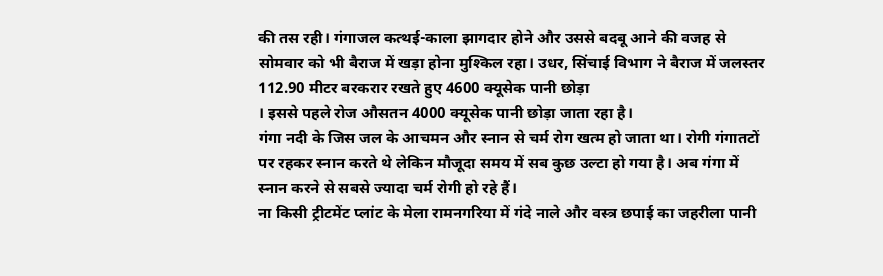की तस रही। गंगाजल कत्थई-काला झागदार होने और उससे बदबू आने की वजह से सोमवार को भी बैराज में खड़ा होना मुश्किल रहा। उधर, सिंचाई विभाग ने बैराज में जलस्तर 112.90 मीटर बरकरार रखते हुए 4600 क्यूसेक पानी छोड़ा
। इससे पहले रोज औसतन 4000 क्यूसेक पानी छोड़ा जाता रहा है।
गंगा नदी के जिस जल के आचमन और स्नान से चर्म रोग खत्म हो जाता था। रोगी गंगातटों पर रहकर स्नान करते थे लेकिन मौजूदा समय में सब कुछ उल्टा हो गया है। अब गंगा में स्नान करने से सबसे ज्यादा चर्म रोगी हो रहे हैं।
ना किसी ट्रीटमेंट प्लांट के मेला रामनगरिया में गंदे नाले और वस्त्र छपाई का जहरीला पानी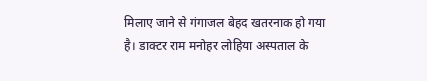मिलाए जाने से गंगाजल बेहद खतरनाक हो गया है। डाक्टर राम मनोहर लोहिया अस्पताल के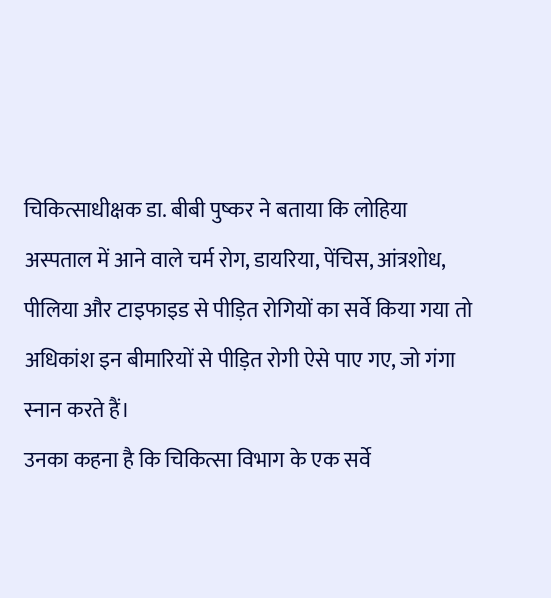चिकित्साधीक्षक डा. बीबी पुष्कर ने बताया कि लोहिया अस्पताल में आने वाले चर्म रोग, डायरिया, पेंचिस, आंत्रशोध, पीलिया और टाइफाइड से पीड़ित रोगियों का सर्वे किया गया तो अधिकांश इन बीमारियों से पीड़ित रोगी ऐसे पाए गए, जो गंगा स्नान करते हैं।
उनका कहना है कि चिकित्सा विभाग के एक सर्वे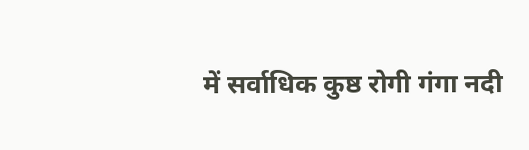में सर्वाधिक कुष्ठ रोगी गंगा नदी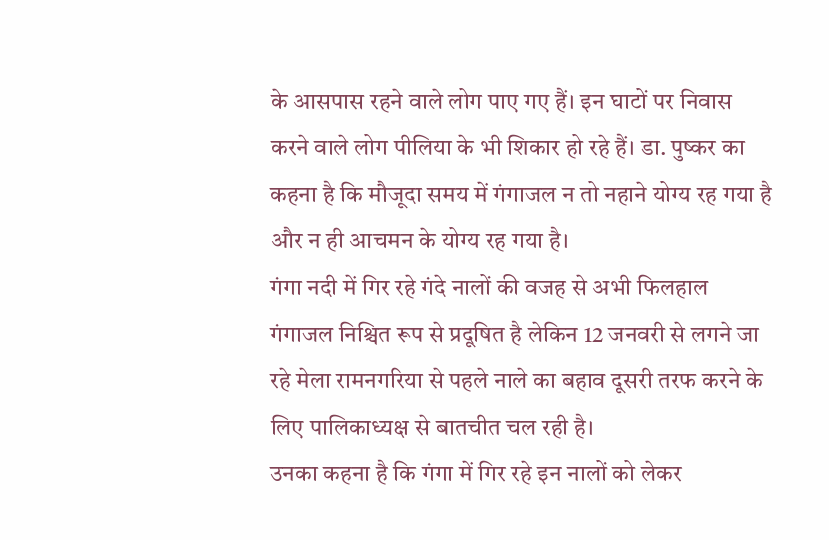के आसपास रहने वाले लोग पाए गए हैं। इन घाटों पर निवास करने वाले लोग पीलिया के भी शिकार हो रहे हैं। डा. पुष्कर का कहना है कि मौजूदा समय में गंगाजल न तो नहाने योग्य रह गया है और न ही आचमन के योग्य रह गया है।
गंगा नदी में गिर रहे गंदे नालों की वजह से अभी फिलहाल गंगाजल निश्चित रूप से प्रदूषित है लेकिन 12 जनवरी से लगने जा रहे मेला रामनगरिया से पहले नाले का बहाव दूसरी तरफ करने के लिए पालिकाध्यक्ष से बातचीत चल रही है।
उनका कहना है कि गंगा में गिर रहे इन नालों को लेकर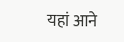यहां आने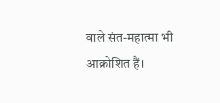वाले संत-महात्मा भी आक्रोशित हैं।